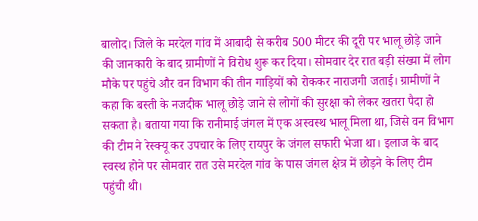बालोद। जिले के मरदेल गांव में आबादी से करीब 500 मीटर की दूरी पर भालू छोड़े जाने की जानकारी के बाद ग्रामीणों ने विरोध शुरू कर दिया। सोमवार देर रात बड़ी संख्या में लोग मौके पर पहुंचे और वन विभाग की तीन गाड़ियों को रोककर नाराजगी जताई। ग्रामीणों ने कहा कि बस्ती के नजदीक भालू छोड़े जाने से लोगों की सुरक्षा को लेकर खतरा पैदा हो सकता है। बताया गया कि रानीमाई जंगल में एक अस्वस्थ भालू मिला था, जिसे वन विभाग की टीम ने रेस्क्यू कर उपचार के लिए रायपुर के जंगल सफारी भेजा था। इलाज के बाद स्वस्थ होने पर सोमवार रात उसे मरदेल गांव के पास जंगल क्षेत्र में छोड़ने के लिए टीम पहुंची थी।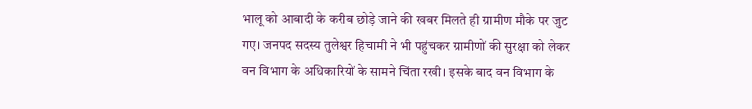भालू को आबादी के करीब छोड़े जाने की खबर मिलते ही ग्रामीण मौके पर जुट गए। जनपद सदस्य तुलेश्वर हिचामी ने भी पहुंचकर ग्रामीणों की सुरक्षा को लेकर वन विभाग के अधिकारियों के सामने चिंता रखी। इसके बाद वन विभाग के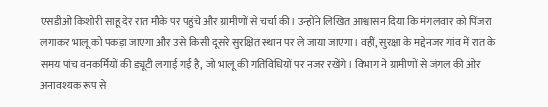एसडीओ किशोरी साहू देर रात मौके पर पहुंचे और ग्रामीणों से चर्चा की। उन्होंने लिखित आश्वासन दिया कि मंगलवार को पिंजरा लगाकर भालू को पकड़ा जाएगा और उसे किसी दूसरे सुरक्षित स्थान पर ले जाया जाएगा। वहीं, सुरक्षा के मद्देनजर गांव में रात के समय पांच वनकर्मियों की ड्यूटी लगाई गई है, जो भालू की गतिविधियों पर नजर रखेंगे। विभाग ने ग्रामीणों से जंगल की ओर अनावश्यक रूप से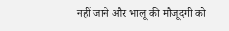नहीं जाने और भालू की मौजूदगी को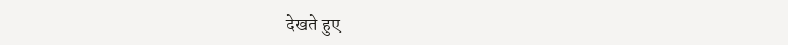देखते हुए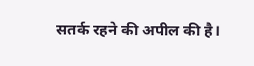सतर्क रहने की अपील की है।